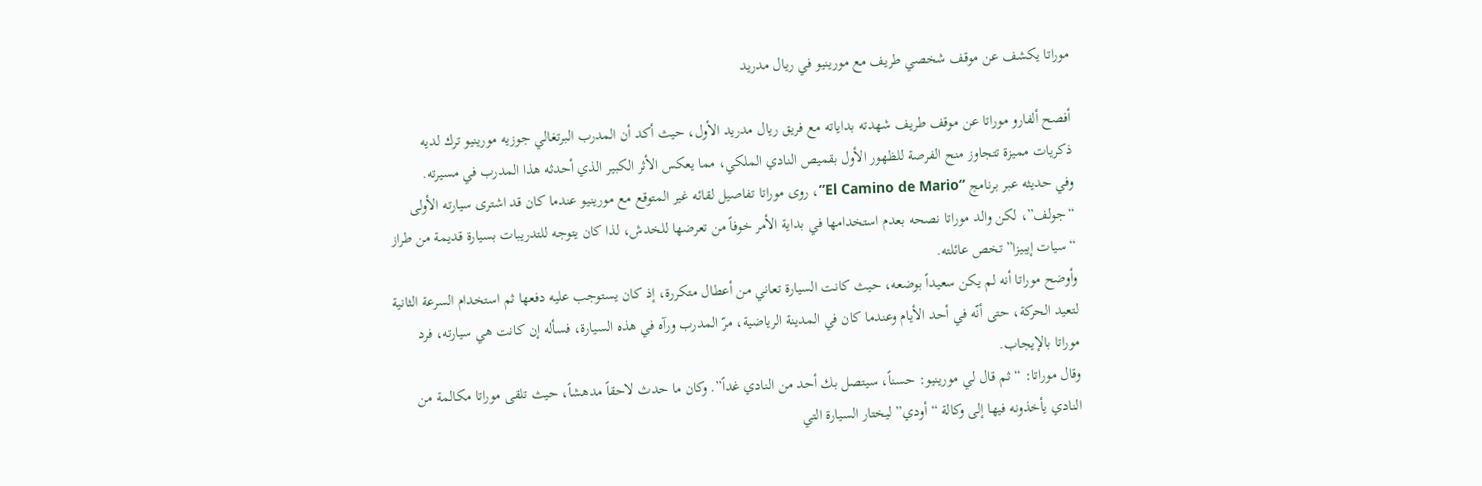موراتا يكشف عن موقف شخصي طريف مع مورينيو في ريال مدريد

أفصح ألفارو موراتا عن موقف طريف شهدته بداياته مع فريق ريال مدريد الأول، حيث أكد أن المدرب البرتغالي جوزيه مورينيو ترك لديه ذكريات مميزة تتجاوز منح الفرصة للظهور الأول بقميص النادي الملكي، مما يعكس الأثر الكبير الذي أحدثه هذا المدرب في مسيرته.
وفي حديثه عبر برنامج “El Camino de Mario”، روى موراتا تفاصيل لقائه غير المتوقع مع مورينيو عندما كان قد اشترى سيارته الأولى “جولف”، لكن والد موراتا نصحه بعدم استخدامها في بداية الأمر خوفاً من تعرضها للخدش، لذا كان يتوجه للتدريبات بسيارة قديمة من طراز “سيات إيبيزا” تخص عائلته.
وأوضح موراتا أنه لم يكن سعيداً بوضعه، حيث كانت السيارة تعاني من أعطال متكررة، إذ كان يستوجب عليه دفعها ثم استخدام السرعة الثانية لتعيد الحركة، حتى أنّه في أحد الأيام وعندما كان في المدينة الرياضية، مرّ المدرب ورآه في هذه السيارة، فسأله إن كانت هي سيارته، فرد موراتا بالإيجاب.
وقال موراتا: “ثم قال لي مورينيو: حسناً، سيتصل بك أحد من النادي غداً”. وكان ما حدث لاحقاً مدهشاً، حيث تلقى موراتا مكالمة من النادي يأخذونه فيها إلى وكالة “أودي” ليختار السيارة التي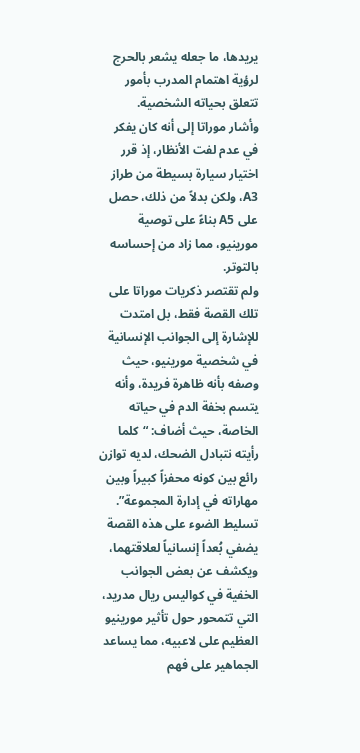يريدها، ما جعله يشعر بالحرج لرؤية اهتمام المدرب بأمور تتعلق بحياته الشخصية.
وأشار موراتا إلى أنه كان يفكر في عدم لفت الأنظار، إذ قرر اختيار سيارة بسيطة من طراز A3، ولكن بدلاً من ذلك، حصل على A5 بناءً على توصية مورينيو، مما زاد من إحساسه بالتوتر.
ولم تقتصر ذكريات موراتا على تلك القصة فقط، بل امتدت للإشارة إلى الجوانب الإنسانية في شخصية مورينيو، حيث وصفه بأنه ظاهرة فريدة، وأنه يتسم بخفة الدم في حياته الخاصة، حيث أضاف: “كلما رأيته نتبادل الضحك، لديه توازن رائع بين كونه محفزاً كبيراً وبين مهاراته في إدارة المجموعة”.
تسليط الضوء على هذه القصة يضفي بُعداً إنسانياً لعلاقتهما، ويكشف عن بعض الجوانب الخفية في كواليس ريال مدريد، التي تتمحور حول تأثير مورينيو العظيم على لاعبيه، مما يساعد الجماهير على فهم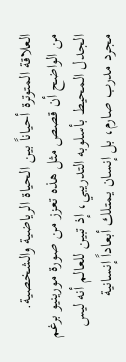العلاقة المتوترة أحياناً بين الحياة الرياضية والشخصية.
من الواضح أن قصص مثل هذه تعزز من صورة مورينيو برغم الجدل المحيط بأسلوبه التدريبي، إذ تبين للعالم أنه ليس مجرد مدرب صارم، بل إنسان يمتلك أبعاداً إنسانية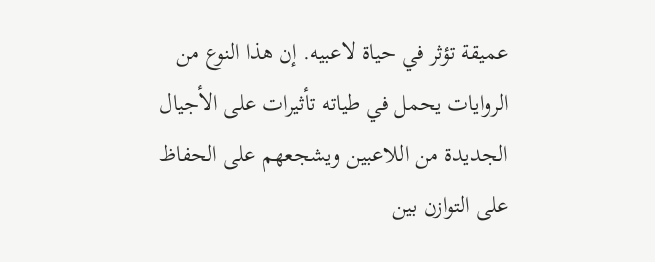عميقة تؤثر في حياة لاعبيه. إن هذا النوع من الروايات يحمل في طياته تأثيرات على الأجيال الجديدة من اللاعبين ويشجعهم على الحفاظ على التوازن بين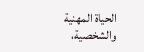الحياة المهنية والشخصية،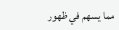مما يسهم في ظهور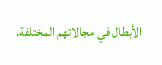الأبطال في مجالاتهم المختلفة.